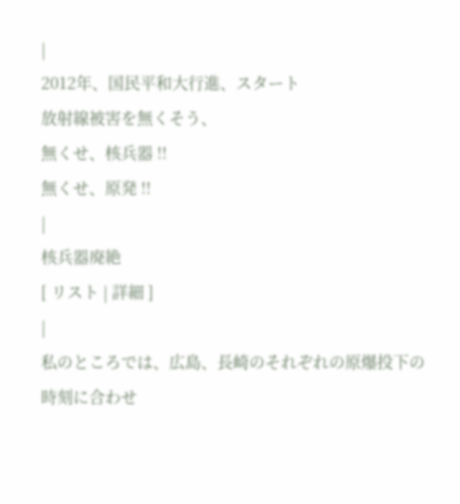|
2012年、国民平和大行進、スタート
放射線被害を無くそう、
無くせ、核兵器 !!
無くせ、原発 !!
|
核兵器廃絶
[ リスト | 詳細 ]
|
私のところでは、広島、長崎のそれぞれの原爆投下の時刻に合わせ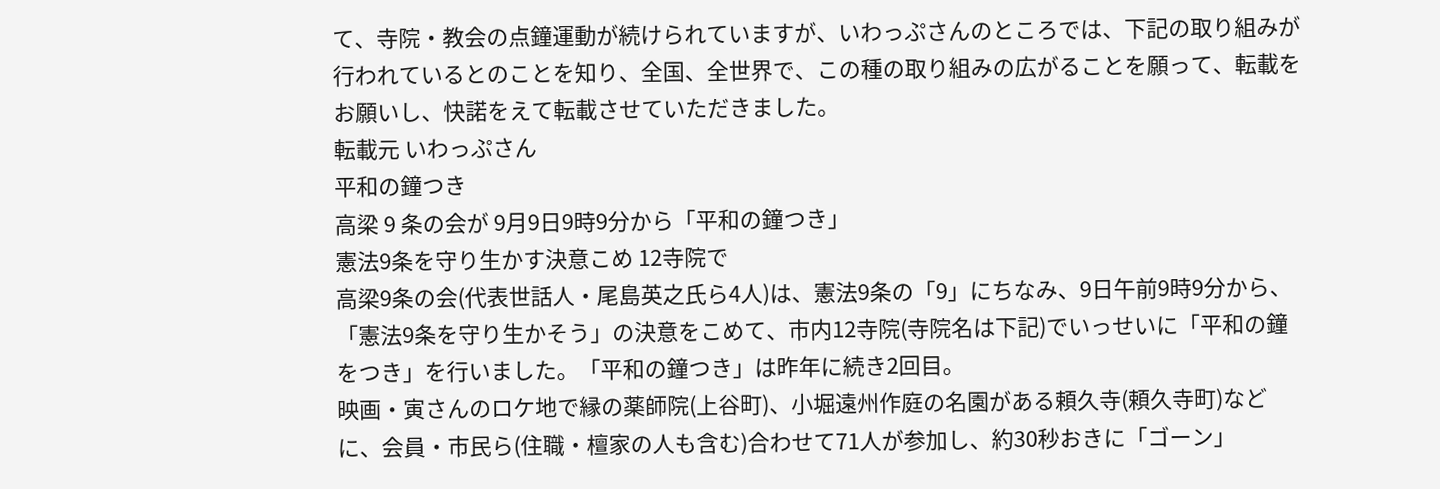て、寺院・教会の点鐘運動が続けられていますが、いわっぷさんのところでは、下記の取り組みが行われているとのことを知り、全国、全世界で、この種の取り組みの広がることを願って、転載をお願いし、快諾をえて転載させていただきました。
転載元 いわっぷさん
平和の鐘つき
高梁 9 条の会が 9月9日9時9分から「平和の鐘つき」
憲法9条を守り生かす決意こめ 12寺院で
高梁9条の会(代表世話人・尾島英之氏ら4人)は、憲法9条の「9」にちなみ、9日午前9時9分から、「憲法9条を守り生かそう」の決意をこめて、市内12寺院(寺院名は下記)でいっせいに「平和の鐘をつき」を行いました。「平和の鐘つき」は昨年に続き2回目。
映画・寅さんのロケ地で縁の薬師院(上谷町)、小堀遠州作庭の名園がある頼久寺(頼久寺町)などに、会員・市民ら(住職・檀家の人も含む)合わせて71人が参加し、約30秒おきに「ゴーン」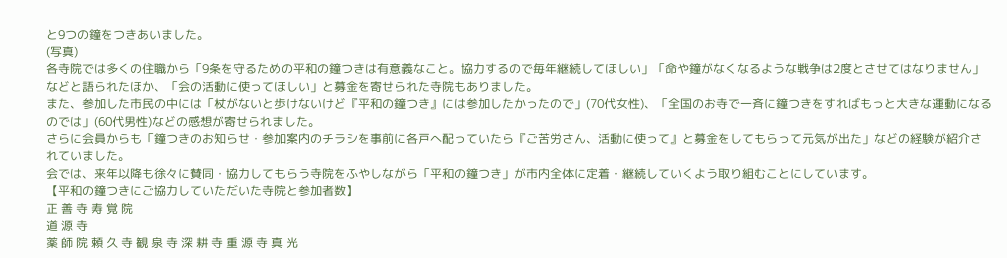と9つの鐘をつきあいました。
(写真)
各寺院では多くの住職から「9条を守るための平和の鐘つきは有意義なこと。協力するので毎年継続してほしい」「命や鐘がなくなるような戦争は2度とさせてはなりません」などと語られたほか、「会の活動に使ってほしい」と募金を寄せられた寺院もありました。
また、参加した市民の中には「杖がないと歩けないけど『平和の鐘つき』には参加したかったので」(70代女性)、「全国のお寺で一斉に鐘つきをすればもっと大きな運動になるのでは」(60代男性)などの感想が寄せられました。
さらに会員からも「鐘つきのお知らせ・参加案内のチラシを事前に各戸へ配っていたら『ご苦労さん、活動に使って』と募金をしてもらって元気が出た」などの経験が紹介されていました。
会では、来年以降も徐々に賛同・協力してもらう寺院をふやしながら「平和の鐘つき」が市内全体に定着・継続していくよう取り組むことにしています。
【平和の鐘つきにご協力していただいた寺院と参加者数】
正 善 寺 寿 覚 院
道 源 寺
薬 師 院 頼 久 寺 観 泉 寺 深 耕 寺 重 源 寺 真 光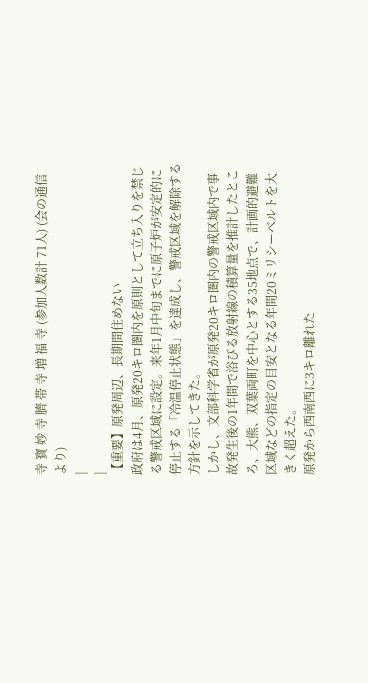寺 寶 妙 寺 臍 帯 寺 増 福 寺 (参加人数計 71人) (会の通信より)
|
|
【重要】原発周辺、長期間住めない
政府は4月、原発20キロ圏内を原則として立ち入りを禁じる警戒区域に設定。来年1月中旬までに原子炉が安定的に停止する「冷温停止状態」を達成し、警戒区域を解除する方針を示してきた。
しかし、文部科学省が原発20キロ圏内の警戒区域内で事故発生後の1年間で浴びる放射線の積算量を推計したところ、大熊、双葉両町を中心とする35地点で、計画的避難区域などの指定の目安となる年間20ミリシーベルトを大きく超えた。
原発から西南西に3キロ離れた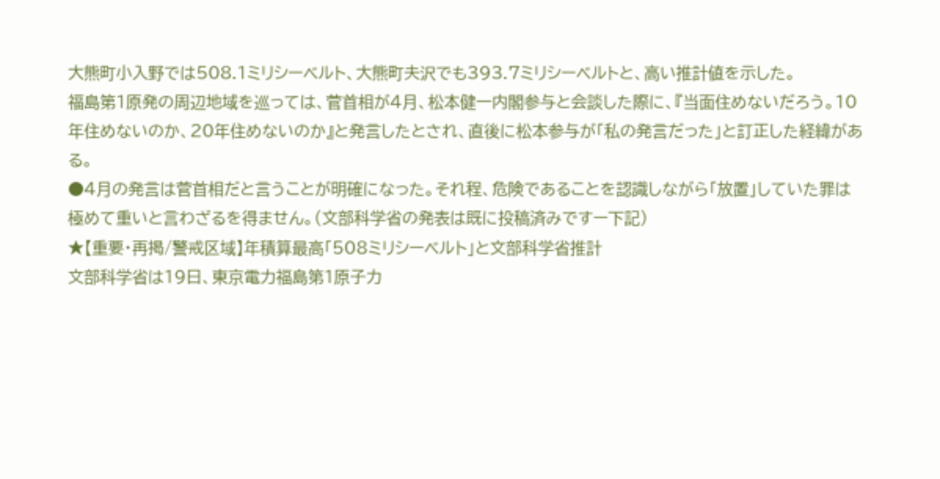大熊町小入野では508.1ミリシーベルト、大熊町夫沢でも393.7ミリシーベルトと、高い推計値を示した。
福島第1原発の周辺地域を巡っては、菅首相が4月、松本健一内閣参与と会談した際に、『当面住めないだろう。10年住めないのか、20年住めないのか』と発言したとされ、直後に松本参与が「私の発言だった」と訂正した経緯がある。
●4月の発言は菅首相だと言うことが明確になった。それ程、危険であることを認識しながら「放置」していた罪は極めて重いと言わざるを得ません。(文部科学省の発表は既に投稿済みですー下記)
★【重要・再掲/警戒区域】年積算最高「508ミリシーベルト」と文部科学省推計
文部科学省は19日、東京電力福島第1原子力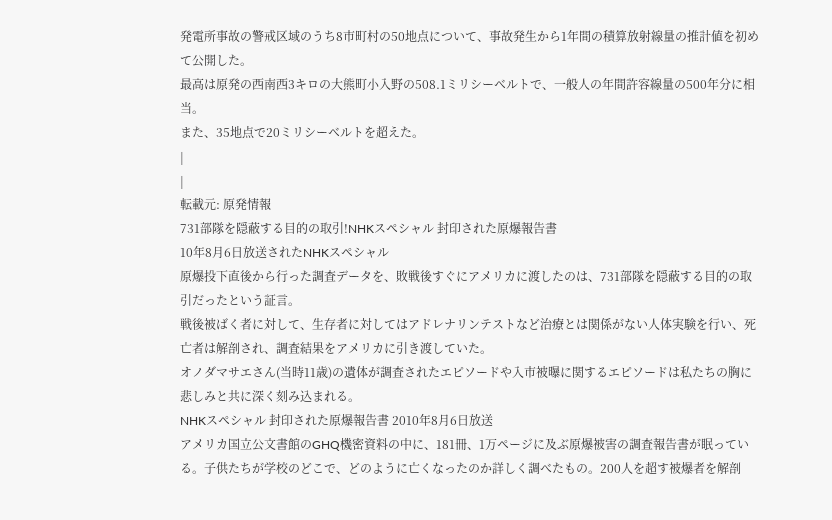発電所事故の警戒区域のうち8市町村の50地点について、事故発生から1年間の積算放射線量の推計値を初めて公開した。
最高は原発の西南西3キロの大熊町小入野の508.1ミリシーベルトで、一般人の年間許容線量の500年分に相当。
また、35地点で20ミリシーベルトを超えた。
|
|
転載元: 原発情報
731部隊を隠蔽する目的の取引!NHKスペシャル 封印された原爆報告書
10年8月6日放送されたNHKスペシャル
原爆投下直後から行った調査データを、敗戦後すぐにアメリカに渡したのは、731部隊を隠蔽する目的の取引だったという証言。
戦後被ばく者に対して、生存者に対してはアドレナリンテストなど治療とは関係がない人体実験を行い、死亡者は解剖され、調査結果をアメリカに引き渡していた。
オノダマサエさん(当時11歳)の遺体が調査されたエピソードや入市被曝に関するエピソードは私たちの胸に悲しみと共に深く刻み込まれる。
NHKスペシャル 封印された原爆報告書 2010年8月6日放送
アメリカ国立公文書館のGHQ機密資料の中に、181冊、1万ページに及ぶ原爆被害の調査報告書が眠っている。子供たちが学校のどこで、どのように亡くなったのか詳しく調べたもの。200人を超す被爆者を解剖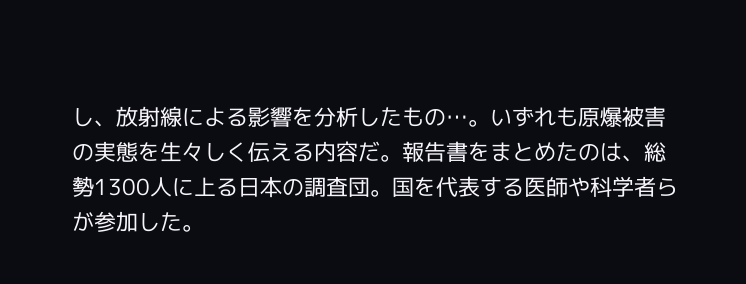し、放射線による影響を分析したもの…。いずれも原爆被害の実態を生々しく伝える内容だ。報告書をまとめたのは、総勢1300人に上る日本の調査団。国を代表する医師や科学者らが参加した。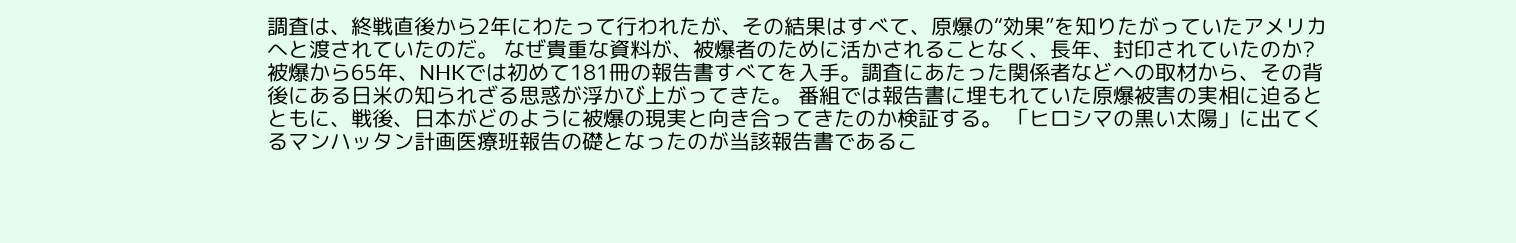調査は、終戦直後から2年にわたって行われたが、その結果はすべて、原爆の“効果”を知りたがっていたアメリカへと渡されていたのだ。 なぜ貴重な資料が、被爆者のために活かされることなく、長年、封印されていたのか? 被爆から65年、NHKでは初めて181冊の報告書すべてを入手。調査にあたった関係者などへの取材から、その背後にある日米の知られざる思惑が浮かび上がってきた。 番組では報告書に埋もれていた原爆被害の実相に迫るとともに、戦後、日本がどのように被爆の現実と向き合ってきたのか検証する。 「ヒロシマの黒い太陽」に出てくるマンハッタン計画医療班報告の礎となったのが当該報告書であるこ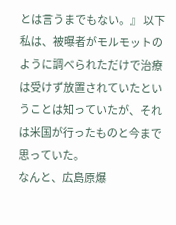とは言うまでもない。』 以下
私は、被曝者がモルモットのように調べられただけで治療は受けず放置されていたということは知っていたが、それは米国が行ったものと今まで思っていた。
なんと、広島原爆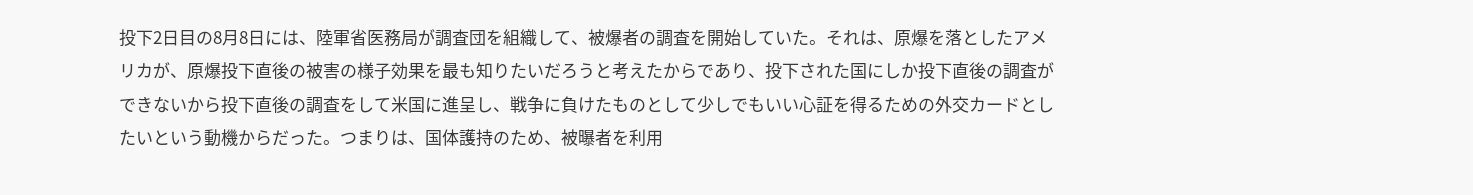投下2日目の8月8日には、陸軍省医務局が調査団を組織して、被爆者の調査を開始していた。それは、原爆を落としたアメリカが、原爆投下直後の被害の様子効果を最も知りたいだろうと考えたからであり、投下された国にしか投下直後の調査ができないから投下直後の調査をして米国に進呈し、戦争に負けたものとして少しでもいい心証を得るための外交カードとしたいという動機からだった。つまりは、国体護持のため、被曝者を利用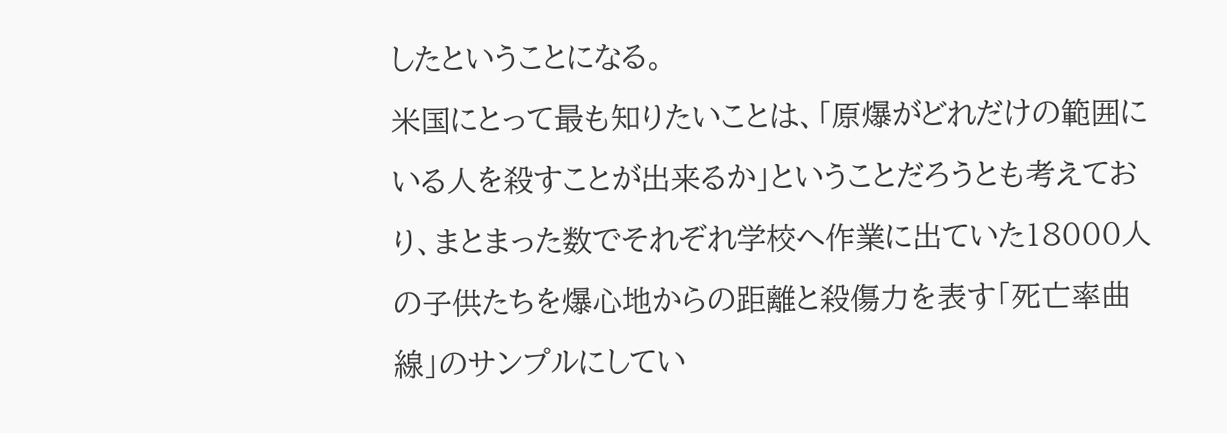したということになる。
米国にとって最も知りたいことは、「原爆がどれだけの範囲にいる人を殺すことが出来るか」ということだろうとも考えており、まとまった数でそれぞれ学校へ作業に出ていた18000人の子供たちを爆心地からの距離と殺傷力を表す「死亡率曲線」のサンプルにしてい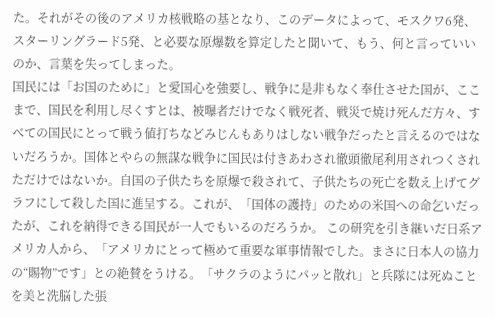た。それがその後のアメリカ核戦略の基となり、このデータによって、モスクワ6発、スターリングラード5発、と必要な原爆数を算定したと聞いて、もう、何と言っていいのか、言葉を失ってしまった。
国民には「お国のために」と愛国心を強要し、戦争に是非もなく奉仕させた国が、ここまで、国民を利用し尽くすとは、被曝者だけでなく戦死者、戦災で焼け死んだ方々、すべての国民にとって戦う値打ちなどみじんもありはしない戦争だったと言えるのではないだろうか。国体とやらの無謀な戦争に国民は付きあわされ徹頭徹尾利用されつくされただけではないか。自国の子供たちを原爆で殺されて、子供たちの死亡を数え上げてグラフにして殺した国に進呈する。これが、「国体の護持」のための米国への命乞いだったが、これを納得できる国民が一人でもいるのだろうか。 この研究を引き継いだ日系アメリカ人から、「アメリカにとって極めて重要な軍事情報でした。まさに日本人の協力の“賜物”です」との絶賛をうける。「サクラのようにパッと散れ」と兵隊には死ぬことを美と洗脳した張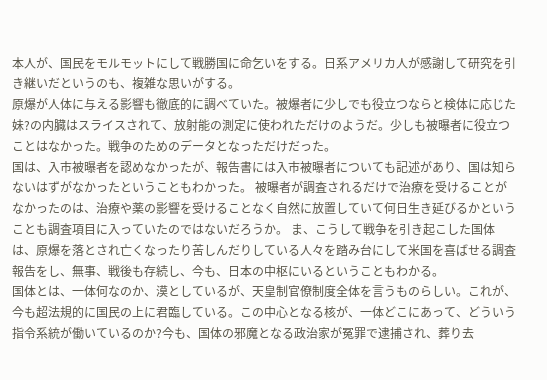本人が、国民をモルモットにして戦勝国に命乞いをする。日系アメリカ人が感謝して研究を引き継いだというのも、複雑な思いがする。
原爆が人体に与える影響も徹底的に調べていた。被爆者に少しでも役立つならと検体に応じた妹?の内臓はスライスされて、放射能の測定に使われただけのようだ。少しも被曝者に役立つことはなかった。戦争のためのデータとなっただけだった。
国は、入市被曝者を認めなかったが、報告書には入市被曝者についても記述があり、国は知らないはずがなかったということもわかった。 被曝者が調査されるだけで治療を受けることがなかったのは、治療や薬の影響を受けることなく自然に放置していて何日生き延びるかということも調査項目に入っていたのではないだろうか。 ま、こうして戦争を引き起こした国体は、原爆を落とされ亡くなったり苦しんだりしている人々を踏み台にして米国を喜ばせる調査報告をし、無事、戦後も存続し、今も、日本の中枢にいるということもわかる。
国体とは、一体何なのか、漠としているが、天皇制官僚制度全体を言うものらしい。これが、今も超法規的に国民の上に君臨している。この中心となる核が、一体どこにあって、どういう指令系統が働いているのか?今も、国体の邪魔となる政治家が冤罪で逮捕され、葬り去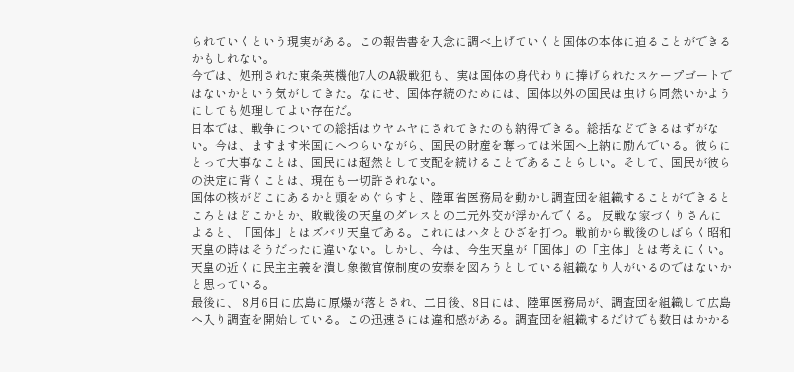られていくという現実がある。この報告書を入念に調べ上げていくと国体の本体に迫ることができるかもしれない。
今では、処刑された東条英機他7人のA級戦犯も、実は国体の身代わりに捧げられたスケープゴートではないかという気がしてきた。なにせ、国体存続のためには、国体以外の国民は虫けら同然いかようにしても処理してよい存在だ。
日本では、戦争についての総括はウヤムヤにされてきたのも納得できる。総括などできるはずがない。今は、ますます米国にへつらいながら、国民の財産を奪っては米国へ上納に励んでいる。彼らにとって大事なことは、国民には超然として支配を続けることであることらしい。そして、国民が彼らの決定に背くことは、現在も一切許されない。
国体の核がどこにあるかと頭をめぐらすと、陸軍省医務局を動かし調査団を組織することができるところとはどこかとか、敗戦後の天皇のダレスとの二元外交が浮かんでくる。 反戦な家づくりさんによると、「国体」とはズバリ天皇である。これにはハタとひざを打つ。戦前から戦後のしばらく昭和天皇の時はそうだったに違いない。しかし、今は、今生天皇が「国体」の「主体」とは考えにくい。天皇の近くに民主主義を潰し象徴官僚制度の安泰を図ろうとしている組織なり人がいるのではないかと思っている。
最後に、 8月6日に広島に原爆が落とされ、二日後、8日には、陸軍医務局が、調査団を組織して広島へ入り調査を開始している。この迅速さには違和感がある。調査団を組織するだけでも数日はかかる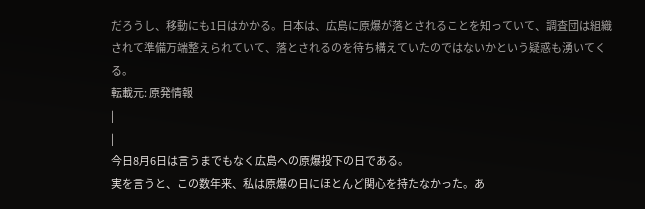だろうし、移動にも1日はかかる。日本は、広島に原爆が落とされることを知っていて、調査団は組織されて準備万端整えられていて、落とされるのを待ち構えていたのではないかという疑惑も湧いてくる。
転載元: 原発情報
|
|
今日8月6日は言うまでもなく広島への原爆投下の日である。
実を言うと、この数年来、私は原爆の日にほとんど関心を持たなかった。あ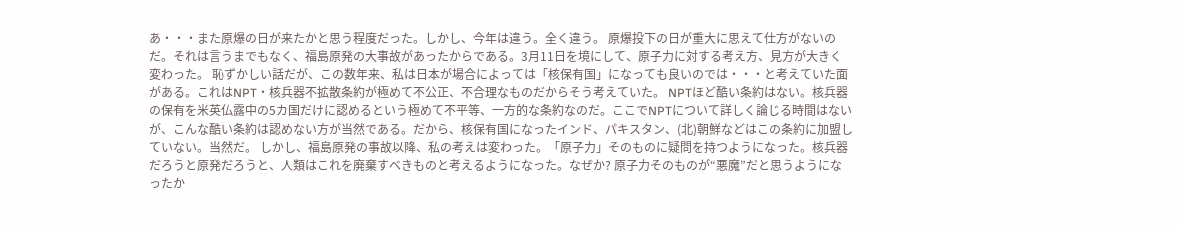あ・・・また原爆の日が来たかと思う程度だった。しかし、今年は違う。全く違う。 原爆投下の日が重大に思えて仕方がないのだ。それは言うまでもなく、福島原発の大事故があったからである。3月11日を境にして、原子力に対する考え方、見方が大きく変わった。 恥ずかしい話だが、この数年来、私は日本が場合によっては「核保有国」になっても良いのでは・・・と考えていた面がある。これはNPT・核兵器不拡散条約が極めて不公正、不合理なものだからそう考えていた。 NPTほど酷い条約はない。核兵器の保有を米英仏露中の5カ国だけに認めるという極めて不平等、一方的な条約なのだ。ここでNPTについて詳しく論じる時間はないが、こんな酷い条約は認めない方が当然である。だから、核保有国になったインド、パキスタン、(北)朝鮮などはこの条約に加盟していない。当然だ。 しかし、福島原発の事故以降、私の考えは変わった。「原子力」そのものに疑問を持つようになった。核兵器だろうと原発だろうと、人類はこれを廃棄すべきものと考えるようになった。なぜか? 原子力そのものが“悪魔”だと思うようになったか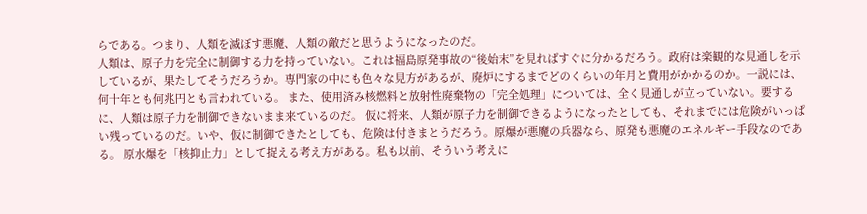らである。つまり、人類を滅ぼす悪魔、人類の敵だと思うようになったのだ。
人類は、原子力を完全に制御する力を持っていない。これは福島原発事故の“後始末”を見ればすぐに分かるだろう。政府は楽観的な見通しを示しているが、果たしてそうだろうか。専門家の中にも色々な見方があるが、廃炉にするまでどのくらいの年月と費用がかかるのか。一説には、何十年とも何兆円とも言われている。 また、使用済み核燃料と放射性廃棄物の「完全処理」については、全く見通しが立っていない。要するに、人類は原子力を制御できないまま来ているのだ。 仮に将来、人類が原子力を制御できるようになったとしても、それまでには危険がいっぱい残っているのだ。いや、仮に制御できたとしても、危険は付きまとうだろう。原爆が悪魔の兵器なら、原発も悪魔のエネルギー手段なのである。 原水爆を「核抑止力」として捉える考え方がある。私も以前、そういう考えに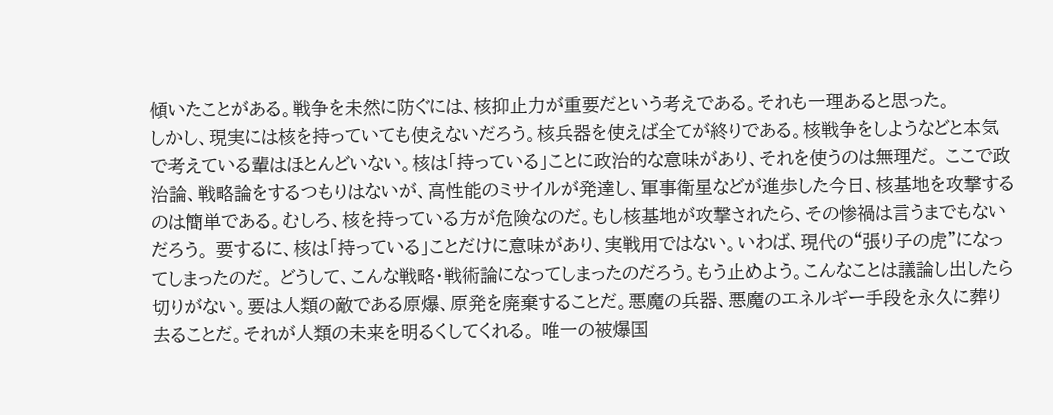傾いたことがある。戦争を未然に防ぐには、核抑止力が重要だという考えである。それも一理あると思った。
しかし、現実には核を持っていても使えないだろう。核兵器を使えば全てが終りである。核戦争をしようなどと本気で考えている輩はほとんどいない。核は「持っている」ことに政治的な意味があり、それを使うのは無理だ。 ここで政治論、戦略論をするつもりはないが、高性能のミサイルが発達し、軍事衛星などが進歩した今日、核基地を攻撃するのは簡単である。むしろ、核を持っている方が危険なのだ。もし核基地が攻撃されたら、その惨禍は言うまでもないだろう。 要するに、核は「持っている」ことだけに意味があり、実戦用ではない。いわば、現代の“張り子の虎”になってしまったのだ。 どうして、こんな戦略・戦術論になってしまったのだろう。もう止めよう。こんなことは議論し出したら切りがない。要は人類の敵である原爆、原発を廃棄することだ。悪魔の兵器、悪魔のエネルギー手段を永久に葬り去ることだ。それが人類の未来を明るくしてくれる。 唯一の被爆国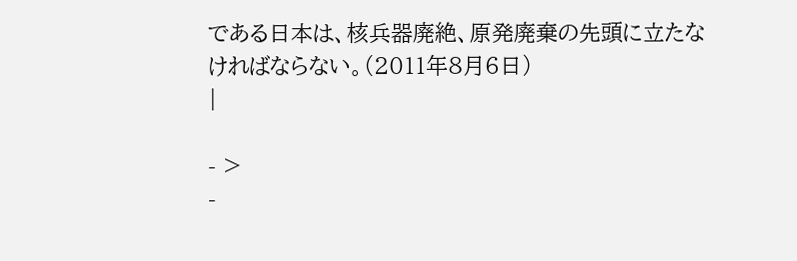である日本は、核兵器廃絶、原発廃棄の先頭に立たなければならない。(2011年8月6日)
|

- >
-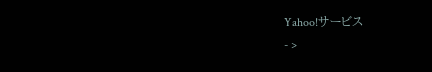Yahoo!サービス
- >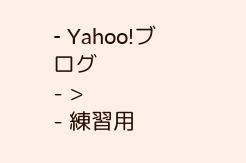- Yahoo!ブログ
- >
- 練習用